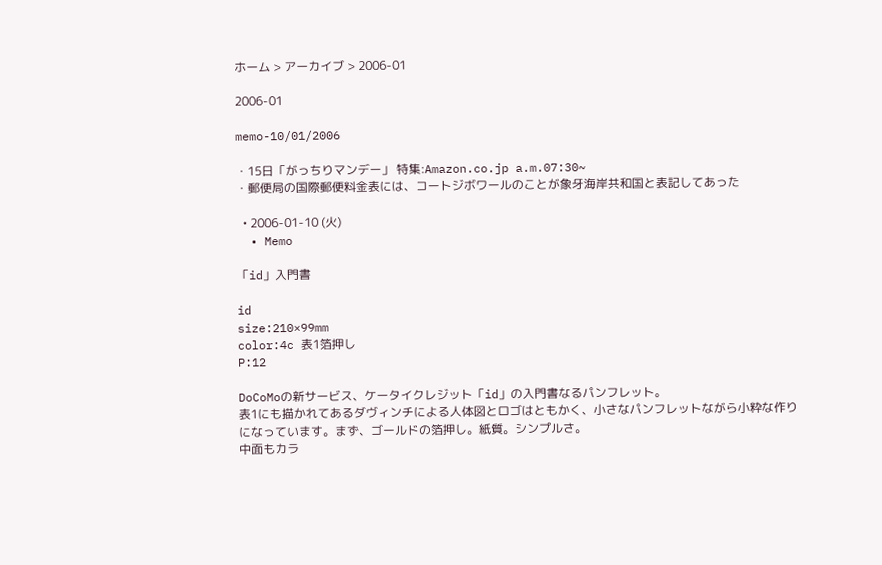ホーム > アーカイブ > 2006-01

2006-01

memo-10/01/2006

・15日「がっちりマンデー」 特集:Amazon.co.jp a.m.07:30~
・郵便局の国際郵便料金表には、コートジボワールのことが象牙海岸共和国と表記してあった

  • 2006-01-10 (火)
  • Memo

「id」入門書

id
size:210×99mm
color:4c 表1箔押し
P:12

DoCoMoの新サービス、ケータイクレジット「id」の入門書なるパンフレット。
表1にも描かれてあるダヴィンチによる人体図とロゴはともかく、小さなパンフレットながら小粋な作りになっています。まず、ゴールドの箔押し。紙質。シンプルさ。
中面もカラ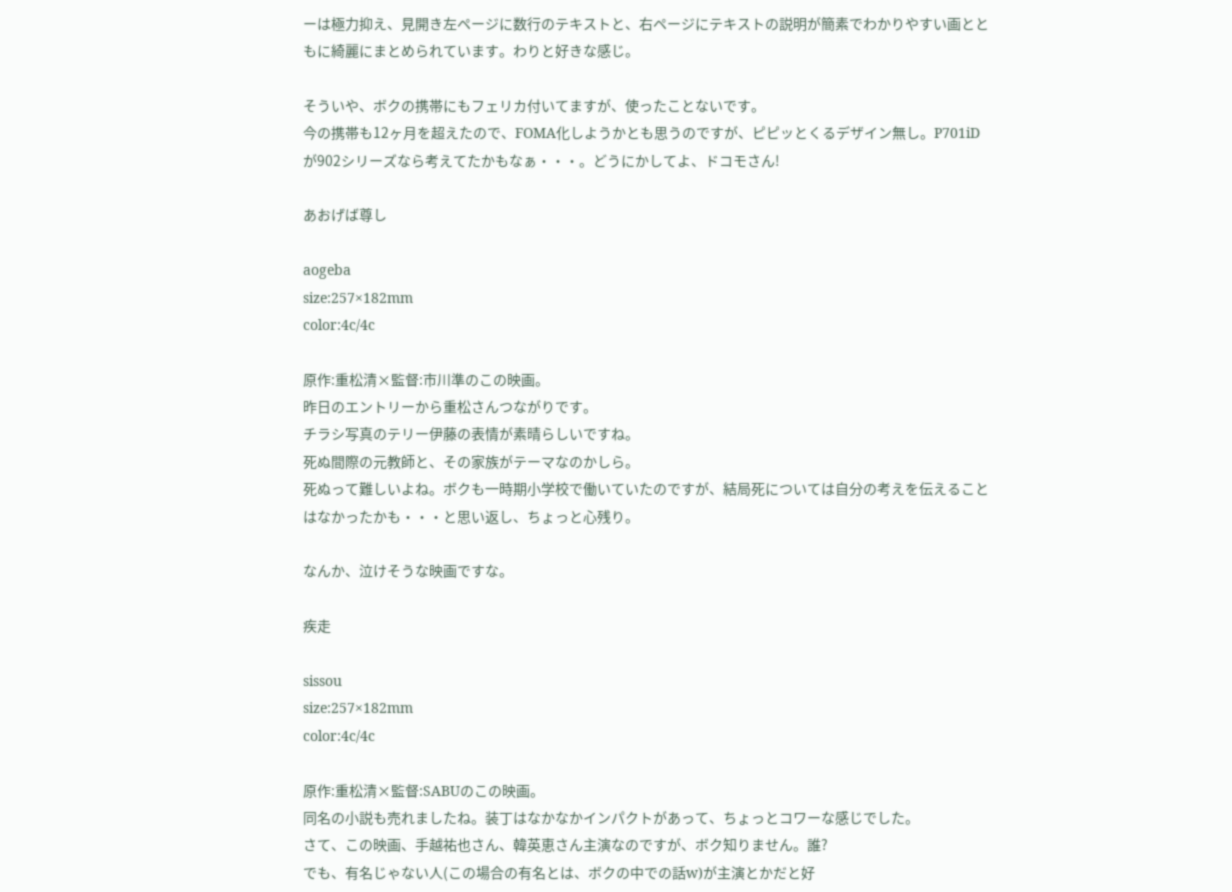ーは極力抑え、見開き左ページに数行のテキストと、右ページにテキストの説明が簡素でわかりやすい画とともに綺麗にまとめられています。わりと好きな感じ。

そういや、ボクの携帯にもフェリカ付いてますが、使ったことないです。
今の携帯も12ヶ月を超えたので、FOMA化しようかとも思うのですが、ピピッとくるデザイン無し。P701iDが902シリーズなら考えてたかもなぁ・・・。どうにかしてよ、ドコモさん!

あおげば尊し

aogeba
size:257×182mm
color:4c/4c

原作:重松清×監督:市川準のこの映画。
昨日のエントリーから重松さんつながりです。
チラシ写真のテリー伊藤の表情が素晴らしいですね。
死ぬ間際の元教師と、その家族がテーマなのかしら。
死ぬって難しいよね。ボクも一時期小学校で働いていたのですが、結局死については自分の考えを伝えることはなかったかも・・・と思い返し、ちょっと心残り。

なんか、泣けそうな映画ですな。

疾走

sissou
size:257×182mm
color:4c/4c

原作:重松清×監督:SABUのこの映画。
同名の小説も売れましたね。装丁はなかなかインパクトがあって、ちょっとコワーな感じでした。
さて、この映画、手越祐也さん、韓英恵さん主演なのですが、ボク知りません。誰?
でも、有名じゃない人(この場合の有名とは、ボクの中での話w)が主演とかだと好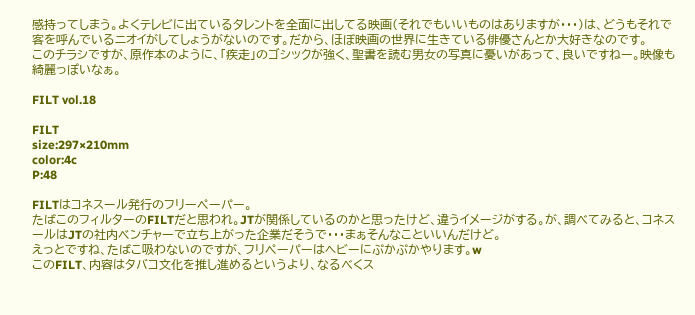感持ってしまう。よくテレビに出ているタレントを全面に出してる映画(それでもいいものはありますが・・・)は、どうもそれで客を呼んでいるニオイがしてしょうがないのです。だから、ほぼ映画の世界に生きている俳優さんとか大好きなのです。
このチラシですが、原作本のように、「疾走」のゴシックが強く、聖書を読む男女の写真に憂いがあって、良いですねー。映像も綺麗っぽいなぁ。

FILT vol.18

FILT
size:297×210mm
color:4c
P:48

FILTはコネスール発行のフリーペーパー。
たばこのフィルターのFILTだと思われ。JTが関係しているのかと思ったけど、違うイメージがする。が、調べてみると、コネスールはJTの社内ベンチャーで立ち上がった企業だそうで・・・まぁそんなこといいんだけど。
えっとですね、たばこ吸わないのですが、フリペーパーはヘビーにぷかぷかやります。w
このFILT、内容はタバコ文化を推し進めるというより、なるべくス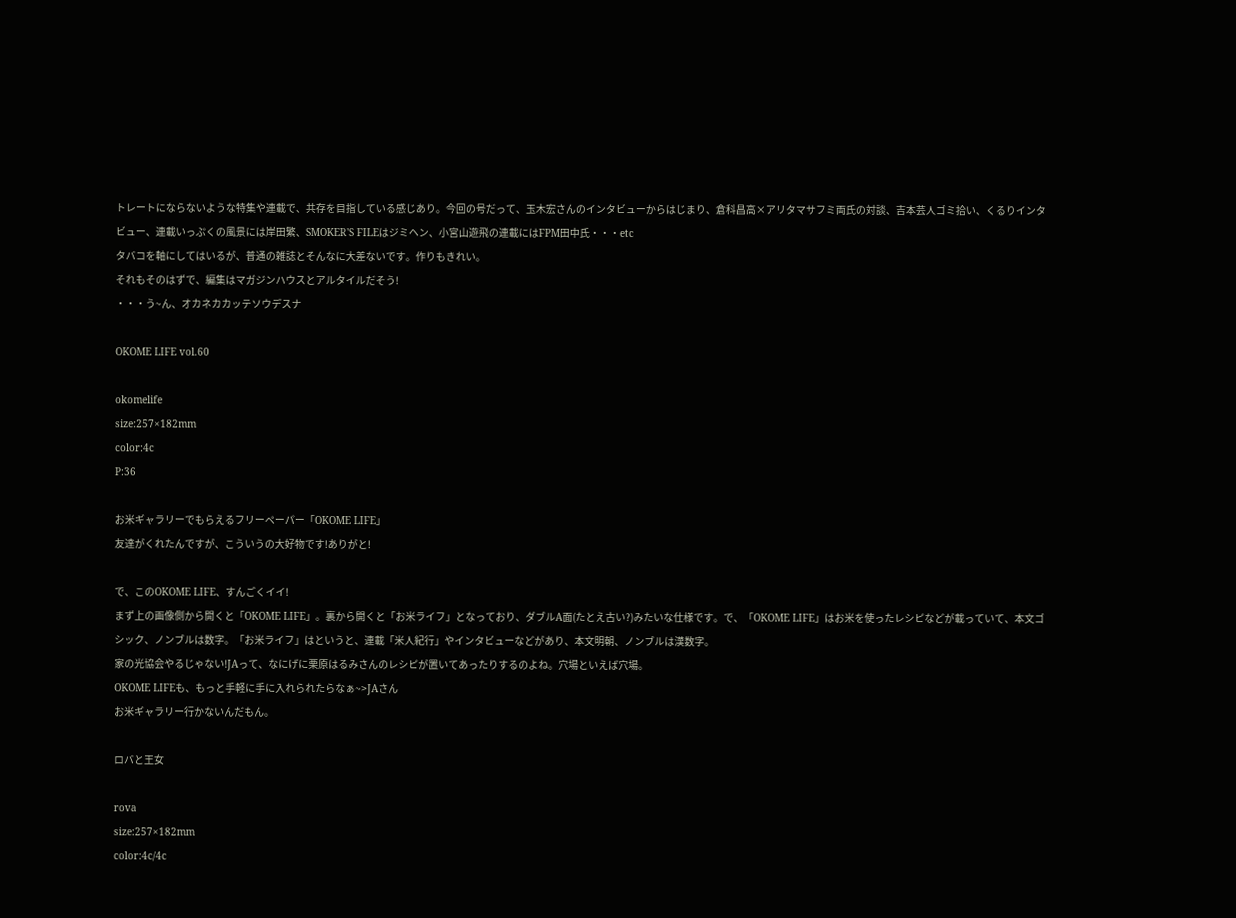トレートにならないような特集や連載で、共存を目指している感じあり。今回の号だって、玉木宏さんのインタビューからはじまり、倉科昌高×アリタマサフミ両氏の対談、吉本芸人ゴミ拾い、くるりインタビュー、連載いっぷくの風景には岸田繁、SMOKER'S FILEはジミヘン、小宮山遊飛の連載にはFPM田中氏・・・etc
タバコを軸にしてはいるが、普通の雑誌とそんなに大差ないです。作りもきれい。
それもそのはずで、編集はマガジンハウスとアルタイルだそう!
・・・う~ん、オカネカカッテソウデスナ

OKOME LIFE vol.60

okomelife
size:257×182mm
color:4c
P:36

お米ギャラリーでもらえるフリーペーパー「OKOME LIFE」
友達がくれたんですが、こういうの大好物です!ありがと!

で、このOKOME LIFE、すんごくイイ!
まず上の画像側から開くと「OKOME LIFE」。裏から開くと「お米ライフ」となっており、ダブルA面(たとえ古い?)みたいな仕様です。で、「OKOME LIFE」はお米を使ったレシピなどが載っていて、本文ゴシック、ノンブルは数字。「お米ライフ」はというと、連載「米人紀行」やインタビューなどがあり、本文明朝、ノンブルは漢数字。
家の光協会やるじゃない!JAって、なにげに栗原はるみさんのレシピが置いてあったりするのよね。穴場といえば穴場。
OKOME LIFEも、もっと手軽に手に入れられたらなぁ~>JAさん
お米ギャラリー行かないんだもん。

ロバと王女

rova
size:257×182mm
color:4c/4c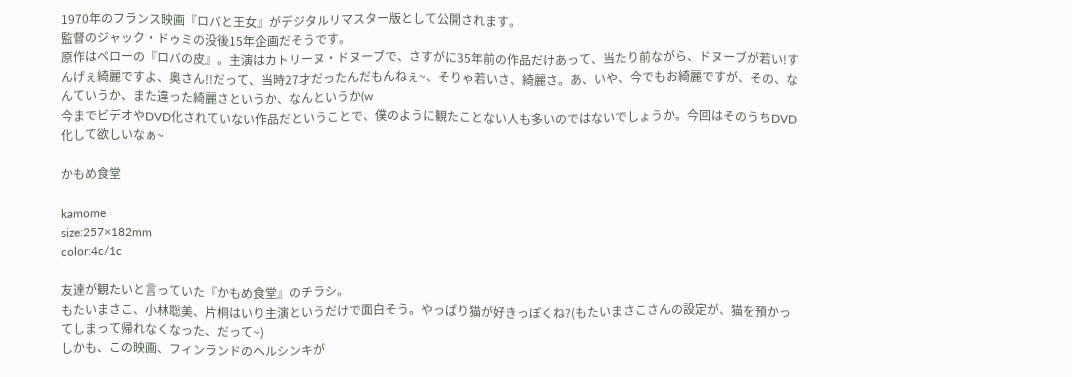1970年のフランス映画『ロバと王女』がデジタルリマスター版として公開されます。
監督のジャック・ドゥミの没後15年企画だそうです。
原作はペローの『ロバの皮』。主演はカトリーヌ・ドヌーブで、さすがに35年前の作品だけあって、当たり前ながら、ドヌーブが若い!すんげぇ綺麗ですよ、奥さん!!だって、当時27才だったんだもんねぇ~、そりゃ若いさ、綺麗さ。あ、いや、今でもお綺麗ですが、その、なんていうか、また違った綺麗さというか、なんというか(w
今までビデオやDVD化されていない作品だということで、僕のように観たことない人も多いのではないでしょうか。今回はそのうちDVD化して欲しいなぁ~

かもめ食堂

kamome
size:257×182mm
color:4c/1c

友達が観たいと言っていた『かもめ食堂』のチラシ。
もたいまさこ、小林聡美、片桐はいり主演というだけで面白そう。やっぱり猫が好きっぽくね?(もたいまさこさんの設定が、猫を預かってしまって帰れなくなった、だって~)
しかも、この映画、フィンランドのヘルシンキが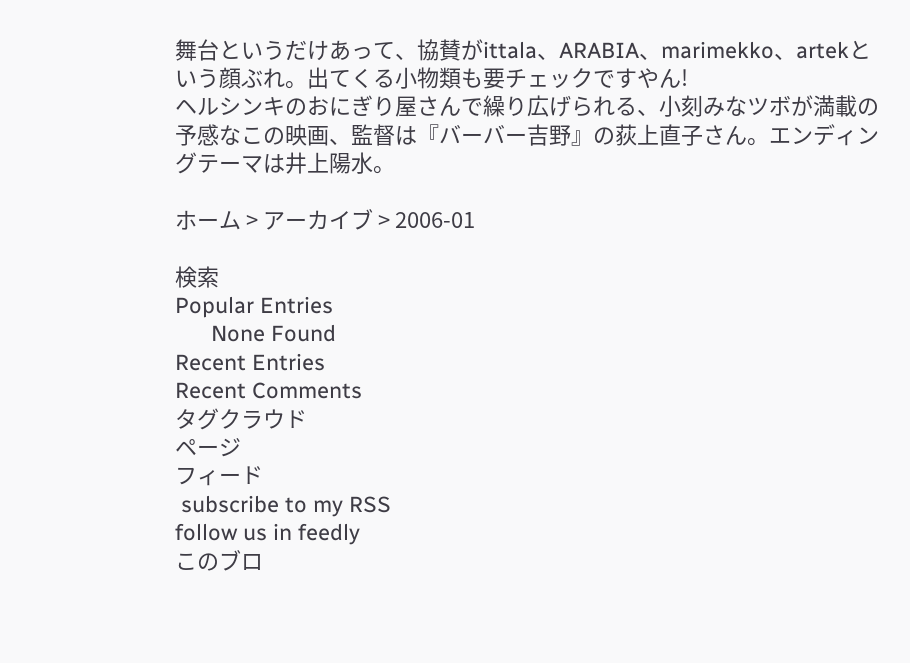舞台というだけあって、協賛がittala、ARABIA、marimekko、artekという顔ぶれ。出てくる小物類も要チェックですやん!
ヘルシンキのおにぎり屋さんで繰り広げられる、小刻みなツボが満載の予感なこの映画、監督は『バーバー吉野』の荻上直子さん。エンディングテーマは井上陽水。

ホーム > アーカイブ > 2006-01

検索
Popular Entries
      None Found
Recent Entries
Recent Comments
タグクラウド
ページ
フィード
 subscribe to my RSS
follow us in feedly
このブロ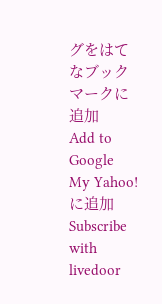グをはてなブックマークに追加
Add to Google
My Yahoo!に追加
Subscribe with livedoor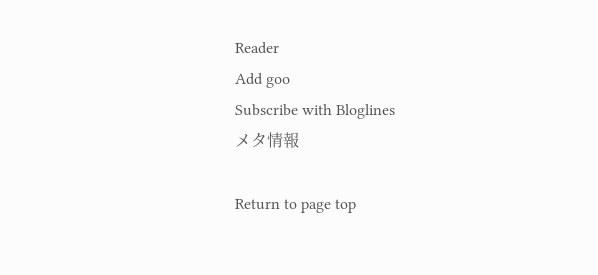Reader
Add goo
Subscribe with Bloglines
メタ情報

Return to page top